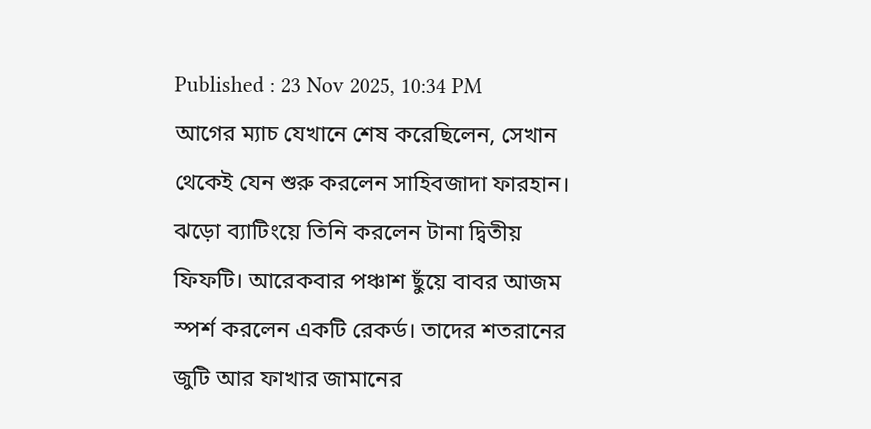Published : 23 Nov 2025, 10:34 PM
আগের ম্যাচ যেখানে শেষ করেছিলেন, সেখান থেকেই যেন শুরু করলেন সাহিবজাদা ফারহান। ঝড়ো ব্যাটিংয়ে তিনি করলেন টানা দ্বিতীয় ফিফটি। আরেকবার পঞ্চাশ ছুঁয়ে বাবর আজম স্পর্শ করলেন একটি রেকর্ড। তাদের শতরানের জুটি আর ফাখার জামানের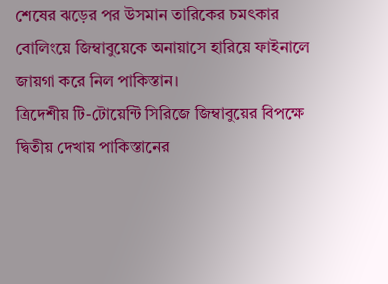শেষের ঝড়ের পর উসমান তারিকের চমৎকার বোলিংয়ে জিম্বাবুয়েকে অনায়াসে হারিয়ে ফাইনালে জায়গা করে নিল পাকিস্তান।
ত্রিদেশীয় টি-টোয়েন্টি সিরিজে জিম্বাবুয়ের বিপক্ষে দ্বিতীয় দেখায় পাকিস্তানের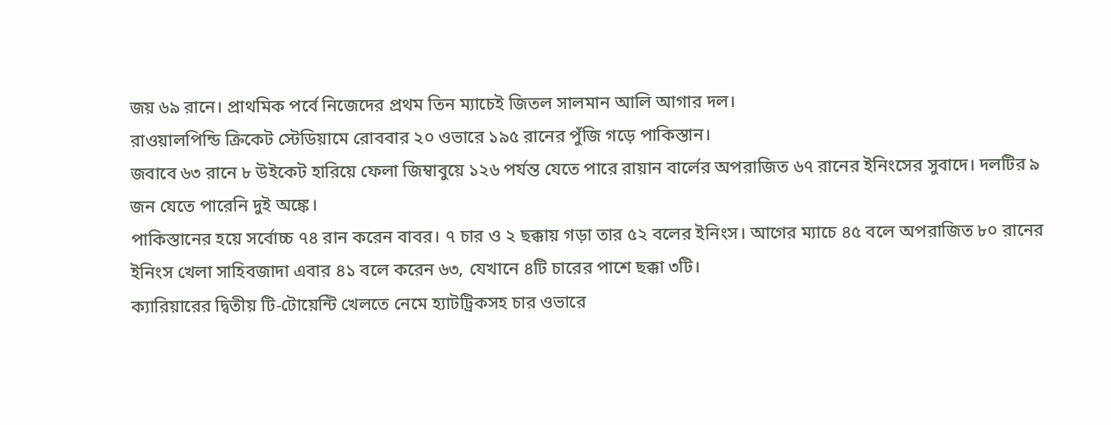জয় ৬৯ রানে। প্রাথমিক পর্বে নিজেদের প্রথম তিন ম্যাচেই জিতল সালমান আলি আগার দল।
রাওয়ালপিন্ডি ক্রিকেট স্টেডিয়ামে রোববার ২০ ওভারে ১৯৫ রানের পুঁজি গড়ে পাকিস্তান।
জবাবে ৬৩ রানে ৮ উইকেট হারিয়ে ফেলা জিম্বাবুয়ে ১২৬ পর্যন্ত যেতে পারে রায়ান বার্লের অপরাজিত ৬৭ রানের ইনিংসের সুবাদে। দলটির ৯ জন যেতে পারেনি দুই অঙ্কে।
পাকিস্তানের হয়ে সর্বোচ্চ ৭৪ রান করেন বাবর। ৭ চার ও ২ ছক্কায় গড়া তার ৫২ বলের ইনিংস। আগের ম্যাচে ৪৫ বলে অপরাজিত ৮০ রানের ইনিংস খেলা সাহিবজাদা এবার ৪১ বলে করেন ৬৩, যেখানে ৪টি চারের পাশে ছক্কা ৩টি।
ক্যারিয়ারের দ্বিতীয় টি-টোয়েন্টি খেলতে নেমে হ্যাটট্রিকসহ চার ওভারে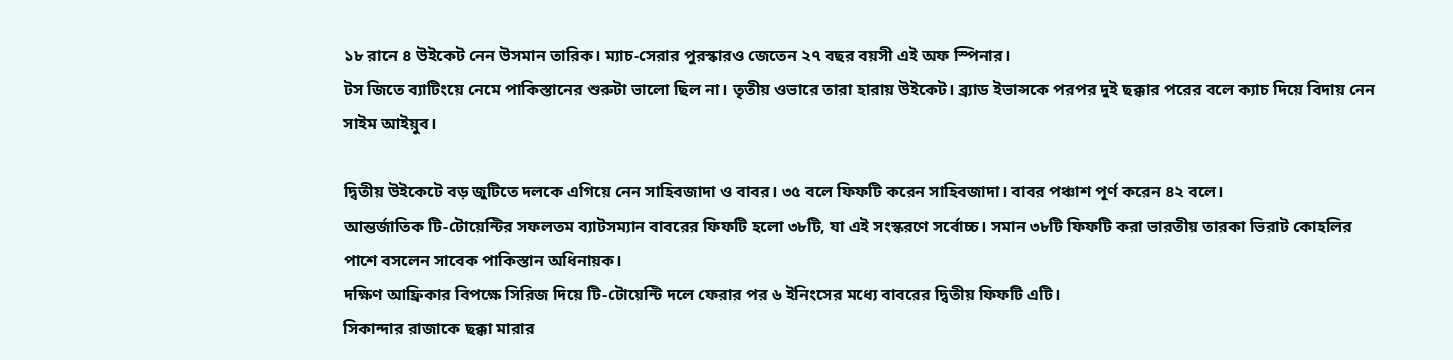১৮ রানে ৪ উইকেট নেন উসমান তারিক। ম্যাচ-সেরার পুরস্কারও জেতেন ২৭ বছর বয়সী এই অফ স্পিনার।
টস জিতে ব্যাটিংয়ে নেমে পাকিস্তানের শুরুটা ভালো ছিল না। তৃতীয় ওভারে তারা হারায় উইকেট। ব্র্যাড ইভান্সকে পরপর দুই ছক্কার পরের বলে ক্যাচ দিয়ে বিদায় নেন সাইম আইয়ুব।

দ্বিতীয় উইকেটে বড় জুটিতে দলকে এগিয়ে নেন সাহিবজাদা ও বাবর। ৩৫ বলে ফিফটি করেন সাহিবজাদা। বাবর পঞ্চাশ পূর্ণ করেন ৪২ বলে।
আন্তর্জাতিক টি-টোয়েন্টির সফলতম ব্যাটসম্যান বাবরের ফিফটি হলো ৩৮টি, যা এই সংস্করণে সর্বোচ্চ। সমান ৩৮টি ফিফটি করা ভারতীয় তারকা ভিরাট কোহলির পাশে বসলেন সাবেক পাকিস্তান অধিনায়ক।
দক্ষিণ আফ্রিকার বিপক্ষে সিরিজ দিয়ে টি-টোয়েন্টি দলে ফেরার পর ৬ ইনিংসের মধ্যে বাবরের দ্বিতীয় ফিফটি এটি।
সিকান্দার রাজাকে ছক্কা মারার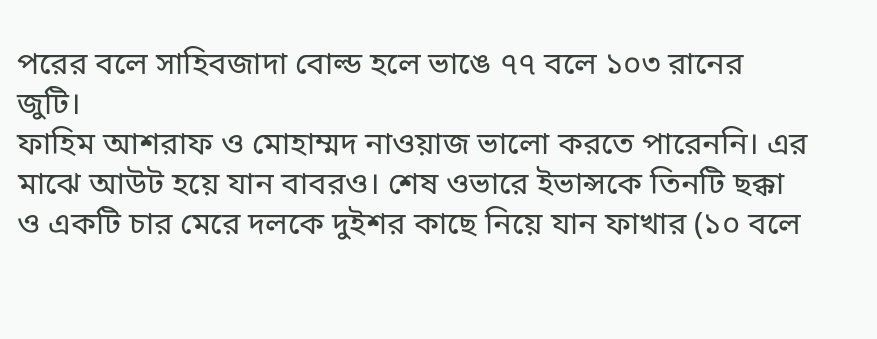পরের বলে সাহিবজাদা বোল্ড হলে ভাঙে ৭৭ বলে ১০৩ রানের জুটি।
ফাহিম আশরাফ ও মোহাম্মদ নাওয়াজ ভালো করতে পারেননি। এর মাঝে আউট হয়ে যান বাবরও। শেষ ওভারে ইভান্সকে তিনটি ছক্কা ও একটি চার মেরে দলকে দুইশর কাছে নিয়ে যান ফাখার (১০ বলে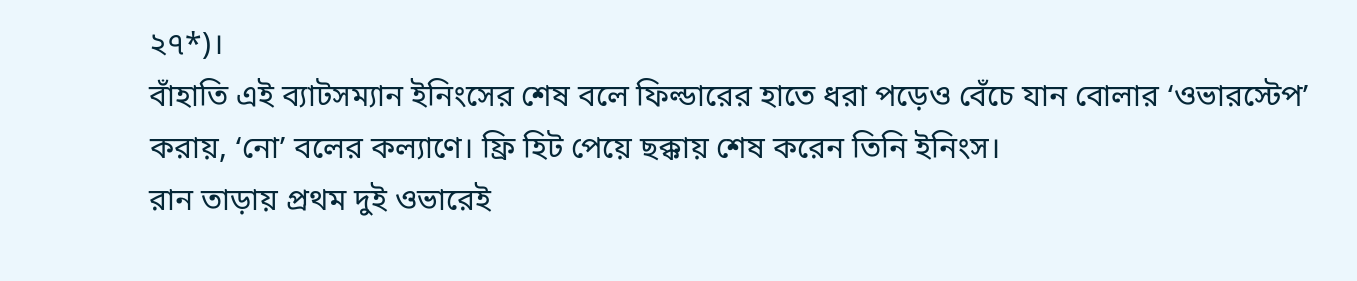২৭*)।
বাঁহাতি এই ব্যাটসম্যান ইনিংসের শেষ বলে ফিল্ডারের হাতে ধরা পড়েও বেঁচে যান বোলার ‘ওভারস্টেপ’ করায়, ‘নো’ বলের কল্যাণে। ফ্রি হিট পেয়ে ছক্কায় শেষ করেন তিনি ইনিংস।
রান তাড়ায় প্রথম দুই ওভারেই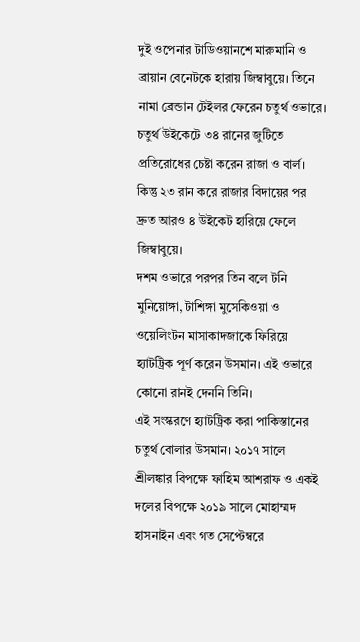দুই ওপেনার টাডিওয়ানশে মারুমানি ও ব্রায়ান বেনেটকে হারায় জিম্বাবুয়ে। তিনে নামা ব্রেন্ডান টেইলর ফেরেন চতুর্থ ওভারে।
চতুর্থ উইকেটে ৩৪ রানের জুটিতে প্রতিরোধের চেষ্টা করেন রাজা ও বার্ল। কিন্তু ২৩ রান করে রাজার বিদায়ের পর দ্রুত আরও ৪ উইকেট হারিয়ে ফেলে জিম্বাবুয়ে।
দশম ওভারে পরপর তিন বলে টনি মুনিয়োঙ্গা, টাশিঙ্গা মুসেকিওয়া ও ওয়েলিংটন মাসাকাদজাকে ফিরিয়ে হ্যাটট্রিক পূর্ণ করেন উসমান। এই ওভারে কোনো রানই দেননি তিনি।
এই সংস্করণে হ্যাটট্রিক করা পাকিস্তানের চতুর্থ বোলার উসমান। ২০১৭ সালে শ্রীলঙ্কার বিপক্ষে ফাহিম আশরাফ ও একই দলের বিপক্ষে ২০১৯ সালে মোহাম্মদ হাসনাইন এবং গত সেপ্টেম্বরে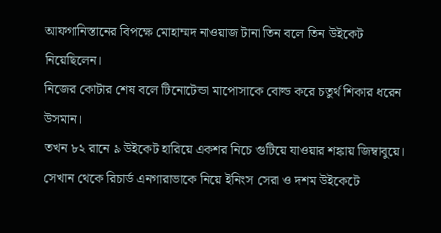আফগানিস্তানের বিপক্ষে মোহাম্মদ নাওয়াজ টানা তিন বলে তিন উইকেট নিয়েছিলেন।
নিজের কোটার শেষ বলে টিনোটেন্ডা মাপোসাকে বোল্ড করে চতুর্থ শিকার ধরেন উসমান।
তখন ৮২ রানে ৯ উইকেট হারিয়ে একশর নিচে গুটিয়ে যাওয়ার শঙ্কায় জিম্বাবুয়ে। সেখান থেকে রিচার্ড এনগারাভাকে নিয়ে ইনিংস সেরা ও দশম উইকেটে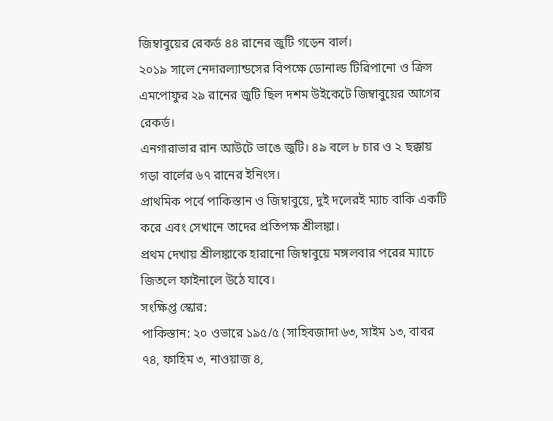জিম্বাবুয়ের রেকর্ড ৪৪ রানের জুটি গড়েন বার্ল।
২০১৯ সালে নেদারল্যান্ডসের বিপক্ষে ডোনাল্ড টিরিপানো ও ক্রিস এমপোফুর ২৯ রানের জুটি ছিল দশম উইকেটে জিম্বাবুয়ের আগের রেকর্ড।
এনগারাভার রান আউটে ভাঙে জুটি। ৪৯ বলে ৮ চার ও ২ ছক্কায় গড়া বার্লের ৬৭ রানের ইনিংস।
প্রাথমিক পর্বে পাকিস্তান ও জিম্বাবুয়ে, দুই দলেরই ম্যাচ বাকি একটি করে এবং সেখানে তাদের প্রতিপক্ষ শ্রীলঙ্কা।
প্রথম দেখায় শ্রীলঙ্কাকে হারানো জিম্বাবুয়ে মঙ্গলবার পরের ম্যাচে জিতলে ফাইনালে উঠে যাবে।
সংক্ষিপ্ত স্কোর:
পাকিস্তান: ২০ ওভারে ১৯৫/৫ (সাহিবজাদা ৬৩, সাইম ১৩, বাবর ৭৪, ফাহিম ৩, নাওয়াজ ৪,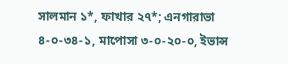সালমান ১*, ফাখার ২৭*; এনগারাভা ৪-০-৩৪-১, মাপোসা ৩-০-২০-০, ইভান্স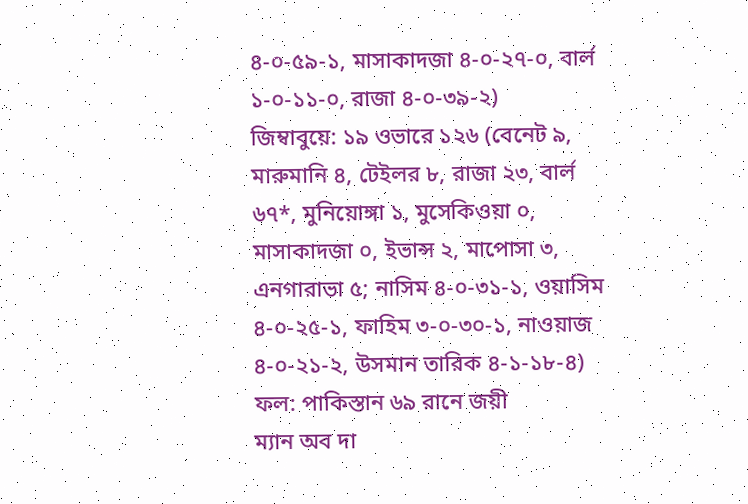৪-০-৫৯-১, মাসাকাদজা ৪-০-২৭-০, বার্ল ১-০-১১-০, রাজা ৪-০-৩৯-২)
জিম্বাবুয়ে: ১৯ ওভারে ১২৬ (বেনেট ৯, মারুমানি ৪, টেইলর ৮, রাজা ২৩, বার্ল ৬৭*, মুনিয়োঙ্গা ১, মুসেকিওয়া ০, মাসাকাদজা ০, ইভান্স ২, মাপোসা ৩, এনগারাভা ৫; নাসিম ৪-০-৩১-১, ওয়াসিম ৪-০-২৫-১, ফাহিম ৩-০-৩০-১, নাওয়াজ ৪-০-২১-২, উসমান তারিক ৪-১-১৮-৪)
ফল: পাকিস্তান ৬৯ রানে জয়ী
ম্যান অব দা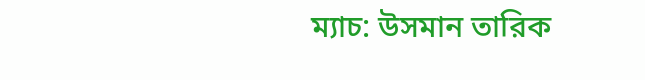ম্যাচ: উসমান তারিক